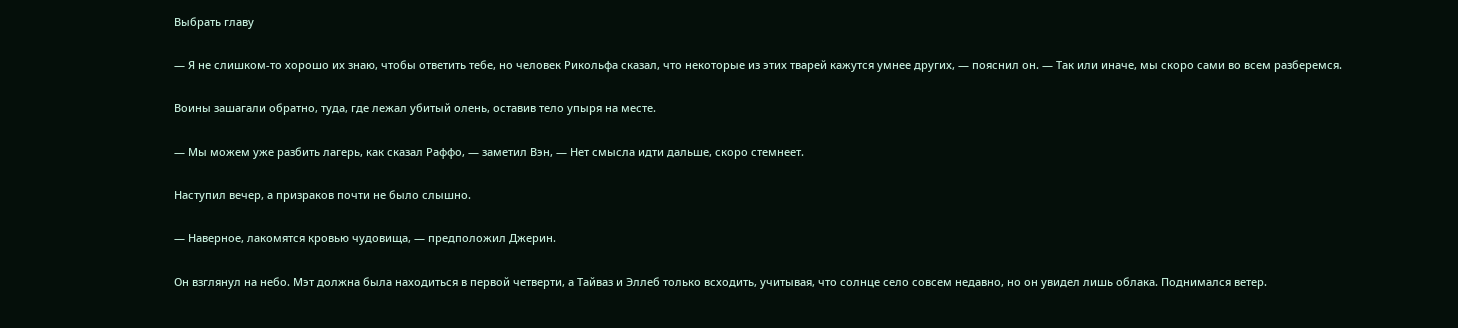Выбрать главу

— Я не слишком-то хорошо их знаю, чтобы ответить тебе, но человек Рикольфа сказал, что некоторые из этих тварей кажутся умнее других, — пояснил он. — Так или иначе, мы скоро сами во всем разберемся.

Воины зашагали обратно, туда, где лежал убитый олень, оставив тело упыря на месте.

— Мы можем уже разбить лагерь, как сказал Раффо, — заметил Вэн, — Нет смысла идти дальше, скоро стемнеет.

Наступил вечер, а призраков почти не было слышно.

— Наверное, лакомятся кровью чудовища, — предположил Джерин.

Он взглянул на небо. Мэт должна была находиться в первой четверти, а Тайваз и Эллеб только всходить, учитывая, что солнце село совсем недавно, но он увидел лишь облака. Поднимался ветер.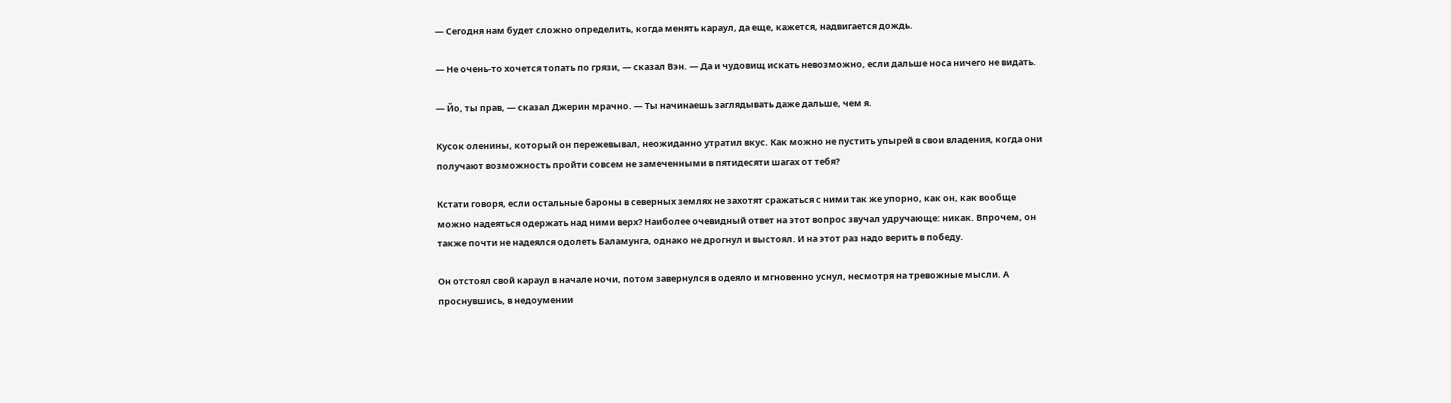— Сегодня нам будет сложно определить, когда менять караул, да еще, кажется, надвигается дождь.

— Не очень-то хочется топать по грязи, — сказал Вэн. — Да и чудовищ искать невозможно, если дальше носа ничего не видать.

— Йо, ты прав, — сказал Джерин мрачно. — Ты начинаешь заглядывать даже дальше, чем я.

Кусок оленины, который он пережевывал, неожиданно утратил вкус. Как можно не пустить упырей в свои владения, когда они получают возможность пройти совсем не замеченными в пятидесяти шагах от тебя?

Кстати говоря, если остальные бароны в северных землях не захотят сражаться с ними так же упорно, как он, как вообще можно надеяться одержать над ними верх? Наиболее очевидный ответ на этот вопрос звучал удручающе: никак. Впрочем, он также почти не надеялся одолеть Баламунга, однако не дрогнул и выстоял. И на этот раз надо верить в победу.

Он отстоял свой караул в начале ночи, потом завернулся в одеяло и мгновенно уснул, несмотря на тревожные мысли. А проснувшись, в недоумении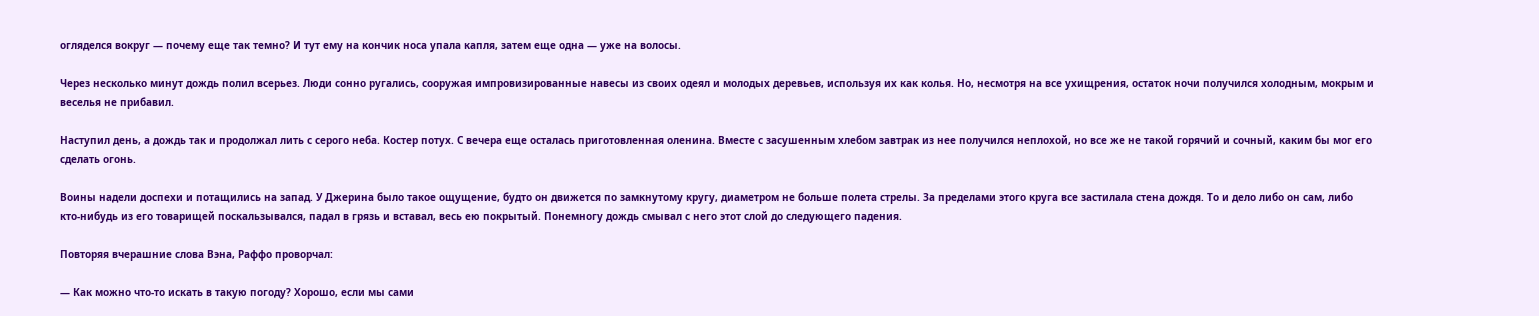огляделся вокруг — почему еще так темно? И тут ему на кончик носа упала капля, затем еще одна — уже на волосы.

Через несколько минут дождь полил всерьез. Люди сонно ругались, сооружая импровизированные навесы из своих одеял и молодых деревьев, используя их как колья. Но, несмотря на все ухищрения, остаток ночи получился холодным, мокрым и веселья не прибавил.

Наступил день, а дождь так и продолжал лить с серого неба. Костер потух. С вечера еще осталась приготовленная оленина. Вместе с засушенным хлебом завтрак из нее получился неплохой, но все же не такой горячий и сочный, каким бы мог его сделать огонь.

Воины надели доспехи и потащились на запад. У Джерина было такое ощущение, будто он движется по замкнутому кругу, диаметром не больше полета стрелы. За пределами этого круга все застилала стена дождя. То и дело либо он сам, либо кто-нибудь из его товарищей поскальзывался, падал в грязь и вставал, весь ею покрытый. Понемногу дождь смывал с него этот слой до следующего падения.

Повторяя вчерашние слова Вэна, Раффо проворчал:

— Как можно что-то искать в такую погоду? Хорошо, если мы сами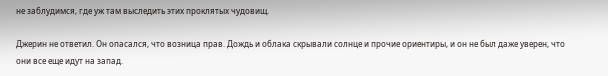не заблудимся, где уж там выследить этих проклятых чудовищ.

Джерин не ответил. Он опасался, что возница прав. Дождь и облака скрывали солнце и прочие ориентиры, и он не был даже уверен, что они все еще идут на запад.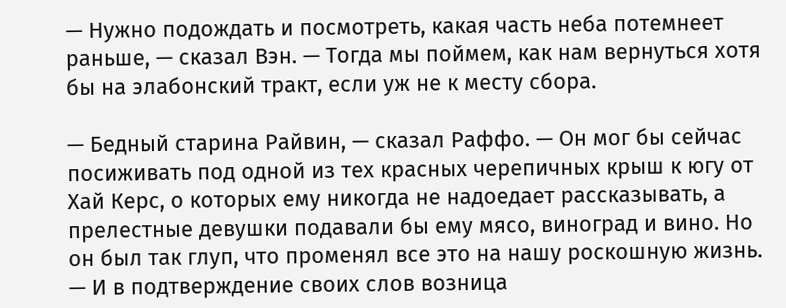— Нужно подождать и посмотреть, какая часть неба потемнеет раньше, — сказал Вэн. — Тогда мы поймем, как нам вернуться хотя бы на элабонский тракт, если уж не к месту сбора.

— Бедный старина Райвин, — сказал Раффо. — Он мог бы сейчас посиживать под одной из тех красных черепичных крыш к югу от Хай Керс, о которых ему никогда не надоедает рассказывать, а прелестные девушки подавали бы ему мясо, виноград и вино. Но он был так глуп, что променял все это на нашу роскошную жизнь. — И в подтверждение своих слов возница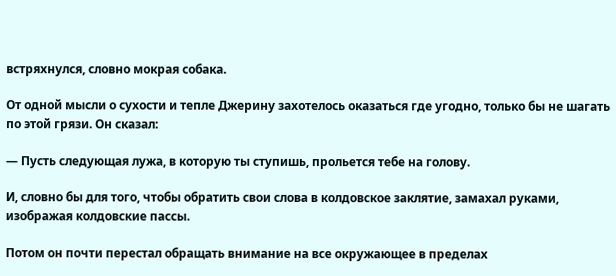встряхнулся, словно мокрая собака.

От одной мысли о сухости и тепле Джерину захотелось оказаться где угодно, только бы не шагать по этой грязи. Он сказал:

— Пусть следующая лужа, в которую ты ступишь, прольется тебе на голову.

И, словно бы для того, чтобы обратить свои слова в колдовское заклятие, замахал руками, изображая колдовские пассы.

Потом он почти перестал обращать внимание на все окружающее в пределах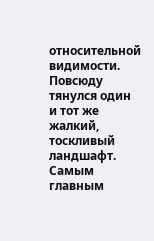относительной видимости. Повсюду тянулся один и тот же жалкий, тоскливый ландшафт. Самым главным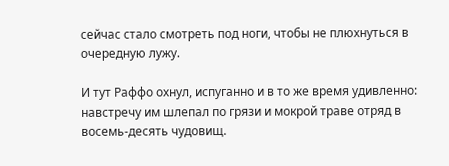сейчас стало смотреть под ноги, чтобы не плюхнуться в очередную лужу.

И тут Раффо охнул, испуганно и в то же время удивленно: навстречу им шлепал по грязи и мокрой траве отряд в восемь-десять чудовищ.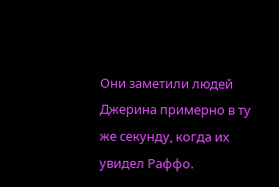Они заметили людей Джерина примерно в ту же секунду, когда их увидел Раффо.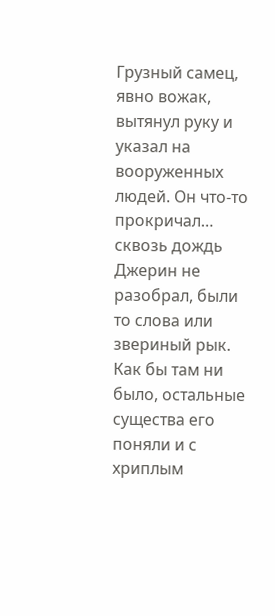Грузный самец, явно вожак, вытянул руку и указал на вооруженных людей. Он что-то прокричал… сквозь дождь Джерин не разобрал, были то слова или звериный рык. Как бы там ни было, остальные существа его поняли и с хриплым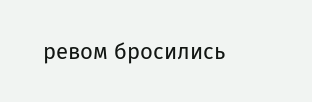ревом бросились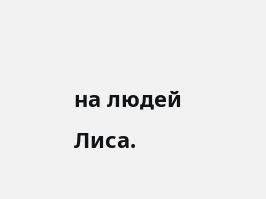на людей Лиса.